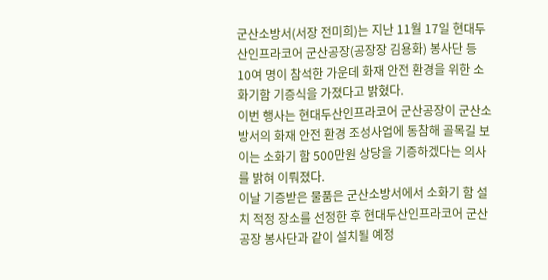군산소방서(서장 전미희)는 지난 11월 17일 현대두산인프라코어 군산공장(공장장 김용화) 봉사단 등 10여 명이 참석한 가운데 화재 안전 환경을 위한 소화기함 기증식을 가졌다고 밝혔다.
이번 행사는 현대두산인프라코어 군산공장이 군산소방서의 화재 안전 환경 조성사업에 동참해 골목길 보이는 소화기 함 500만원 상당을 기증하겠다는 의사를 밝혀 이뤄졌다.
이날 기증받은 물품은 군산소방서에서 소화기 함 설치 적정 장소를 선정한 후 현대두산인프라코어 군산공장 봉사단과 같이 설치될 예정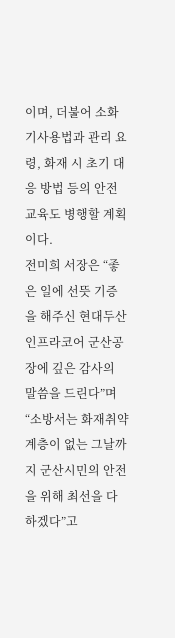이며, 더불어 소화기사용법과 관리 요령, 화재 시 초기 대응 방법 등의 안전교육도 병행할 계획이다.
전미희 서장은 “좋은 일에 선뜻 기증을 해주신 현대두산인프라코어 군산공장에 깊은 감사의 말씀을 드린다”며 “소방서는 화재취약계층이 없는 그날까지 군산시민의 안전을 위해 최선을 다하겠다”고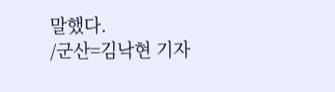말했다.
/군산=김낙현 기자